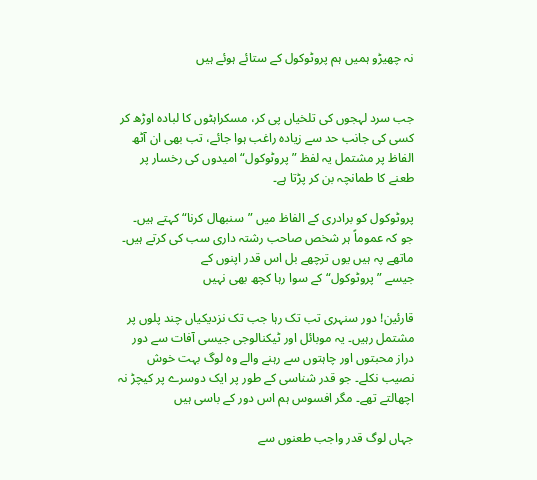نہ چھیڑو ہمیں ہم پروٹوکول کے ستائے ہوئے ہیں


جب سرد لہجوں کی تلخیاں پی کر، مسکراہٹوں کا لبادہ اوڑھ کر کسی کی جانب حد سے زیادہ راغب ہوا جائے، تب بھی ان آٹھ الفاظ پر مشتمل یہ لفظ ”پروٹوکول“ امیدوں کی رخسار پر طعنے کا طمانچہ بن کر پڑتا ہے۔

پروٹوکول کو برادری کے الفاظ میں ”سنبھال کرنا“ کہتے ہیں۔
جو کہ عموماً ہر شخص صاحب رشتہ داری سب کی کرتے ہیں۔
ماتھے پہ ہیں یوں ترچھے بل اس قدر اپنوں کے
جیسے ”پروٹوکول“ کے سوا رہا کچھ بھی نہیں

قارئین! دور سنہری تب تک رہا جب تک نزدیکیاں چند پلوں پر مشتمل رہیں۔ یہ موبائل اور ٹیکنالوجی جیسی آفات سے دور دراز محبتوں اور چاہتوں سے رہنے والے وہ لوگ بہت خوش نصیب نکلے۔ جو قدر شناسی کے طور پر ایک دوسرے پر کیچڑ نہ اچھالتے تھے۔ مگر افسوس ہم اس دور کے باسی ہیں

جہاں لوگ قدر واجب طعنوں سے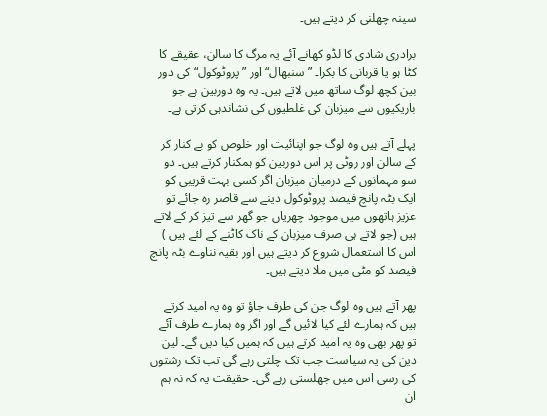سینہ چھلنی کر دیتے ہیں۔

برادری شادی کا لڈو کھانے آئے یہ مرگ کا سالن، عقیقے کا کٹا ہو یا قربانی کا بکرا۔ ”سنبھال“ اور ”پروٹوکول“ کی دور بین کچھ لوگ ساتھ میں لاتے ہیں۔ یہ وہ دوربین ہے جو باریکیوں سے میزبان کی غلطیوں کی نشاندہی کرتی ہے۔

پہلے آتے ہیں وہ لوگ جو اپنائیت اور خلوص کو بے کنار کر کے سالن اور روٹی پر اس دوربین کو ہمکنار کرتے ہیں۔ دو سو مہمانوں کے درمیان میزبان اگر کسی بہت قریبی کو ایک بٹہ پانچ فیصد پروٹوکول دینے سے قاصر رہ جائے تو عزیز ہاتھوں میں موجود چھریاں جو گھر سے تیز کر کے لاتے ہیں (جو لاتے ہی صرف میزبان کے ناک کاٹنے کے لئے ہیں ) اس کا استعمال شروع کر دیتے ہیں اور بقیہ نناوے بٹہ پانچ فیصد کو مٹی میں ملا دیتے ہیں۔

پھر آتے ہیں وہ لوگ جن کی طرف جاؤ تو وہ یہ امید کرتے ہیں کہ ہمارے لئے کیا لائیں گے اور اگر وہ ہمارے طرف آئے تو پھر بھی وہ یہ امید کرتے ہیں کہ ہمیں کیا دیں گے۔ لین دین کی یہ سیاست جب تک چلتی رہے گی تب تک رشتوں کی رسی اس میں جھلستی رہے گی۔ حقیقت یہ کہ نہ ہم ان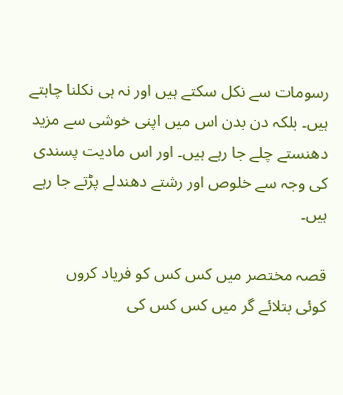رسومات سے نکل سکتے ہیں اور نہ ہی نکلنا چاہتے ہیں۔ بلکہ دن بدن اس میں اپنی خوشی سے مزید دھنستے چلے جا رہے ہیں۔ اور اس مادیت پسندی کی وجہ سے خلوص اور رشتے دھندلے پڑتے جا رہے ہیں۔

قصہ مختصر میں کس کس کو فریاد کروں
کوئی بتلائے گر میں کس کس کی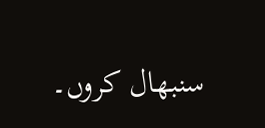سنبھال کروں۔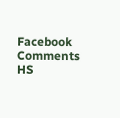Facebook Comments HS